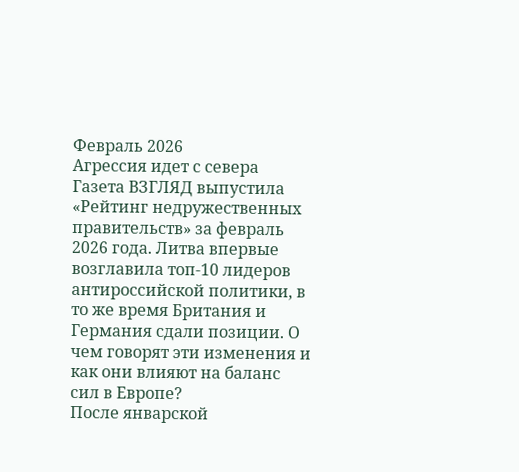Февраль 2026
Агрессия идет с севера
Газета ВЗГЛЯД выпустила «Рейтинг недружественных правительств» за февраль 2026 года. Литва впервые возглавила топ-10 лидеров антироссийской политики, в то же время Британия и Германия сдали позиции. О чем говорят эти изменения и как они влияют на баланс сил в Европе?
После январской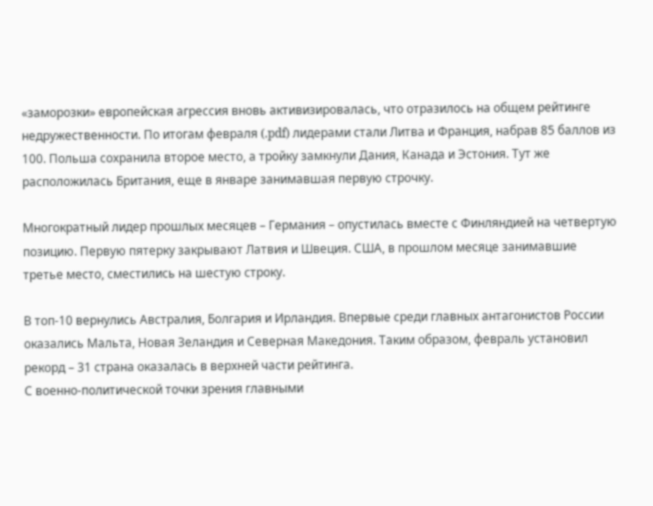«заморозки» европейская агрессия вновь активизировалась, что отразилось на общем рейтинге недружественности. По итогам февраля (.pdf) лидерами стали Литва и Франция, набрав 85 баллов из 100. Польша сохранила второе место, а тройку замкнули Дания, Канада и Эстония. Тут же расположилась Британия, еще в январе занимавшая первую строчку.

Многократный лидер прошлых месяцев – Германия – опустилась вместе с Финляндией на четвертую позицию. Первую пятерку закрывают Латвия и Швеция. США, в прошлом месяце занимавшие третье место, сместились на шестую строку.

В топ-10 вернулись Австралия, Болгария и Ирландия. Впервые среди главных антагонистов России оказались Мальта, Новая Зеландия и Северная Македония. Таким образом, февраль установил рекорд – 31 страна оказалась в верхней части рейтинга.
С военно-политической точки зрения главными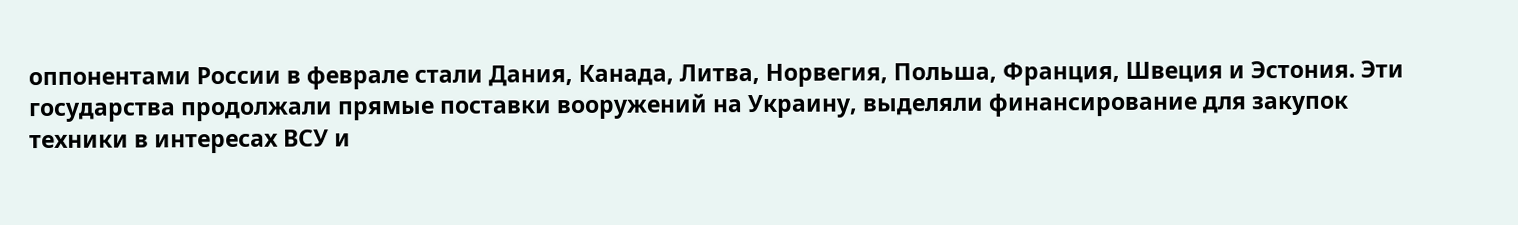оппонентами России в феврале стали Дания, Канада, Литва, Норвегия, Польша, Франция, Швеция и Эстония. Эти государства продолжали прямые поставки вооружений на Украину, выделяли финансирование для закупок техники в интересах ВСУ и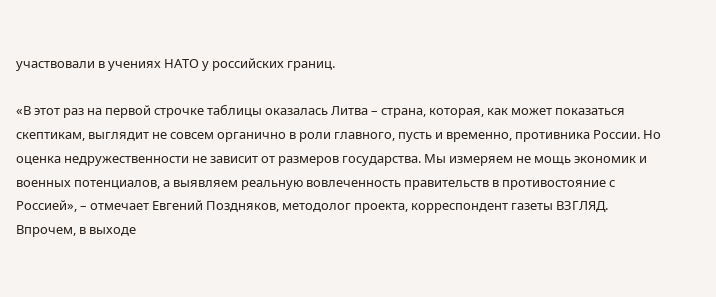участвовали в учениях НАТО у российских границ.

«В этот раз на первой строчке таблицы оказалась Литва – страна, которая, как может показаться скептикам, выглядит не совсем органично в роли главного, пусть и временно, противника России. Но оценка недружественности не зависит от размеров государства. Мы измеряем не мощь экономик и военных потенциалов, а выявляем реальную вовлеченность правительств в противостояние с Россией», – отмечает Евгений Поздняков, методолог проекта, корреспондент газеты ВЗГЛЯД.
Впрочем, в выходе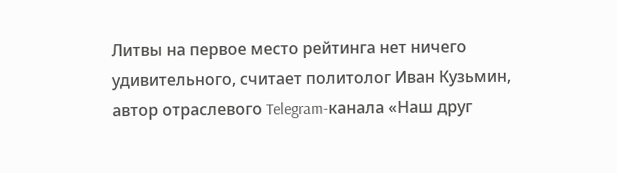Литвы на первое место рейтинга нет ничего удивительного, считает политолог Иван Кузьмин, автор отраслевого Telegram-канала «Наш друг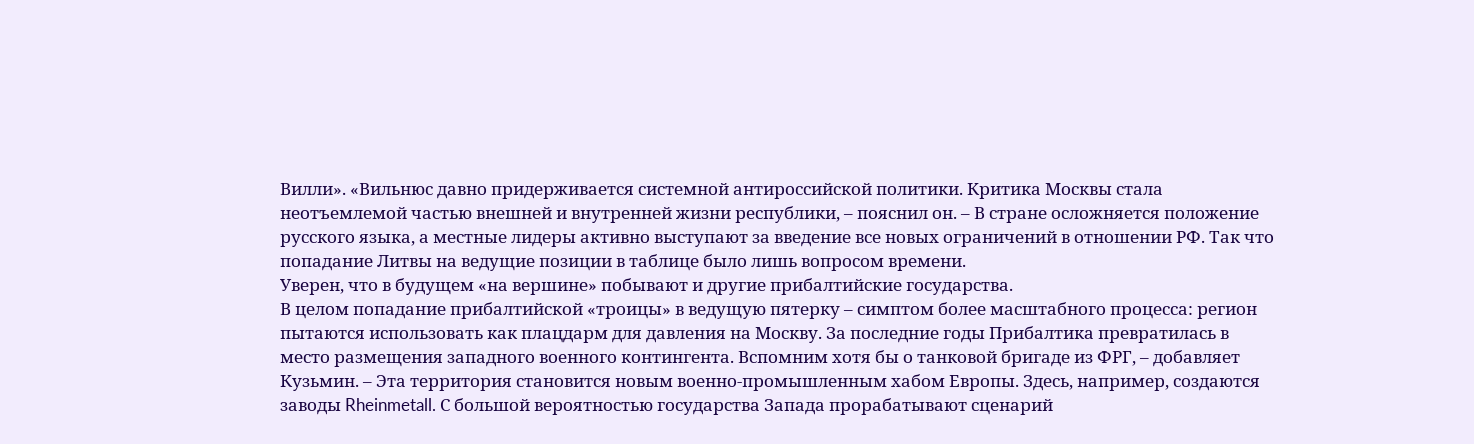Вилли». «Вильнюс давно придерживается системной антироссийской политики. Критика Москвы стала неотъемлемой частью внешней и внутренней жизни республики, – пояснил он. – В стране осложняется положение русского языка, а местные лидеры активно выступают за введение все новых ограничений в отношении РФ. Так что попадание Литвы на ведущие позиции в таблице было лишь вопросом времени.
Уверен, что в будущем «на вершине» побывают и другие прибалтийские государства.
В целом попадание прибалтийской «троицы» в ведущую пятерку – симптом более масштабного процесса: регион пытаются использовать как плацдарм для давления на Москву. За последние годы Прибалтика превратилась в место размещения западного военного контингента. Вспомним хотя бы о танковой бригаде из ФРГ, – добавляет Кузьмин. – Эта территория становится новым военно-промышленным хабом Европы. Здесь, например, создаются заводы Rheinmetall. С большой вероятностью государства Запада прорабатывают сценарий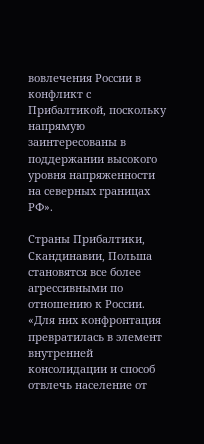вовлечения России в конфликт с Прибалтикой, поскольку напрямую заинтересованы в поддержании высокого уровня напряженности на северных границах РФ».

Страны Прибалтики, Скандинавии, Польша становятся все более агрессивными по отношению к России. «Для них конфронтация превратилась в элемент внутренней консолидации и способ отвлечь население от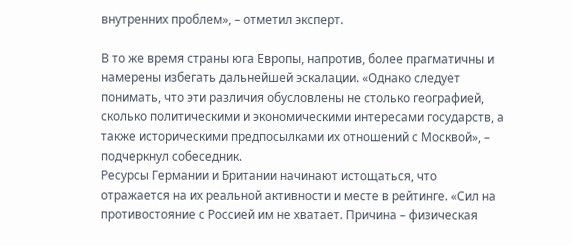внутренних проблем», – отметил эксперт.

В то же время страны юга Европы, напротив, более прагматичны и намерены избегать дальнейшей эскалации. «Однако следует понимать, что эти различия обусловлены не столько географией, сколько политическими и экономическими интересами государств, а также историческими предпосылками их отношений с Москвой», – подчеркнул собеседник.
Ресурсы Германии и Британии начинают истощаться, что отражается на их реальной активности и месте в рейтинге. «Сил на противостояние с Россией им не хватает. Причина – физическая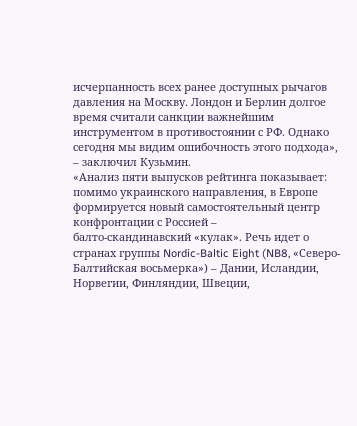исчерпанность всех ранее доступных рычагов давления на Москву. Лондон и Берлин долгое время считали санкции важнейшим инструментом в противостоянии с РФ. Однако сегодня мы видим ошибочность этого подхода», – заключил Кузьмин.
«Анализ пяти выпусков рейтинга показывает: помимо украинского направления, в Европе формируется новый самостоятельный центр конфронтации с Россией –
балто-скандинавский «кулак». Речь идет о странах группы Nordic-Baltic Eight (NB8, «Северо-Балтийская восьмерка») – Дании, Исландии, Норвегии, Финляндии, Швеции,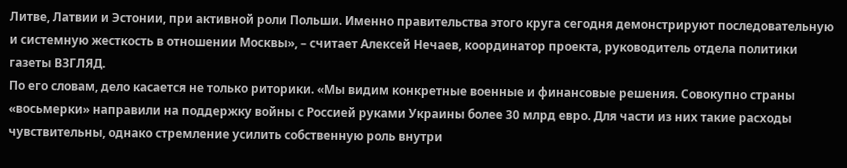Литве, Латвии и Эстонии, при активной роли Польши. Именно правительства этого круга сегодня демонстрируют последовательную и системную жесткость в отношении Москвы», – считает Алексей Нечаев, координатор проекта, руководитель отдела политики газеты ВЗГЛЯД.
По его словам, дело касается не только риторики. «Мы видим конкретные военные и финансовые решения. Совокупно страны «восьмерки» направили на поддержку войны с Россией руками Украины более 30 млрд евро. Для части из них такие расходы чувствительны, однако стремление усилить собственную роль внутри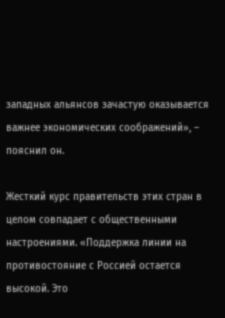западных альянсов зачастую оказывается важнее экономических соображений», – пояснил он.

Жесткий курс правительств этих стран в целом совпадает с общественными настроениями. «Поддержка линии на противостояние с Россией остается высокой. Это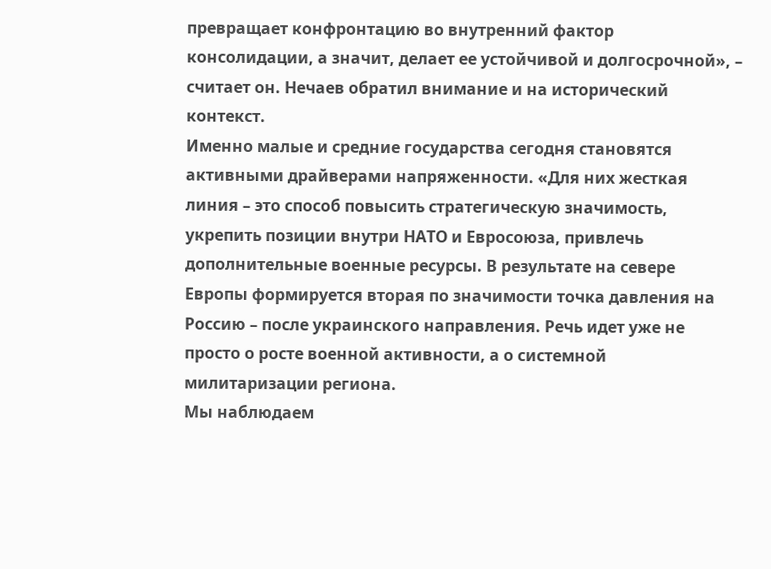превращает конфронтацию во внутренний фактор консолидации, а значит, делает ее устойчивой и долгосрочной», – считает он. Нечаев обратил внимание и на исторический контекст.
Именно малые и средние государства сегодня становятся активными драйверами напряженности. «Для них жесткая линия – это способ повысить стратегическую значимость, укрепить позиции внутри НАТО и Евросоюза, привлечь дополнительные военные ресурсы. В результате на севере Европы формируется вторая по значимости точка давления на Россию – после украинского направления. Речь идет уже не просто о росте военной активности, а о системной милитаризации региона.
Мы наблюдаем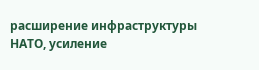расширение инфраструктуры НАТО, усиление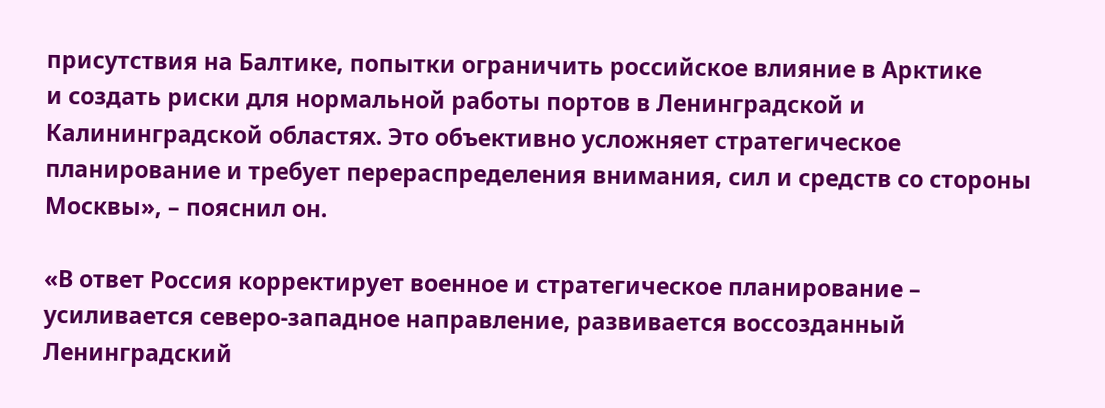присутствия на Балтике, попытки ограничить российское влияние в Арктике
и создать риски для нормальной работы портов в Ленинградской и Калининградской областях. Это объективно усложняет стратегическое планирование и требует перераспределения внимания, сил и средств со стороны Москвы», – пояснил он.

«В ответ Россия корректирует военное и стратегическое планирование – усиливается северо-западное направление, развивается воссозданный Ленинградский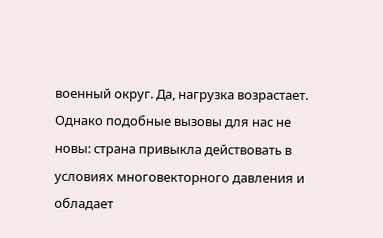военный округ. Да, нагрузка возрастает. Однако подобные вызовы для нас не новы: страна привыкла действовать в условиях многовекторного давления и обладает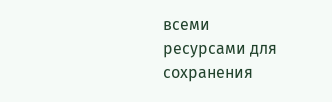всеми ресурсами для сохранения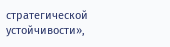стратегической устойчивости»,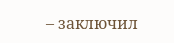– заключил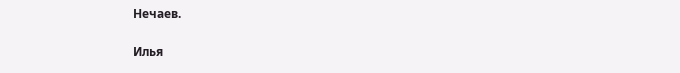Нечаев.

Илья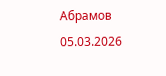Абрамов
05.03.2026